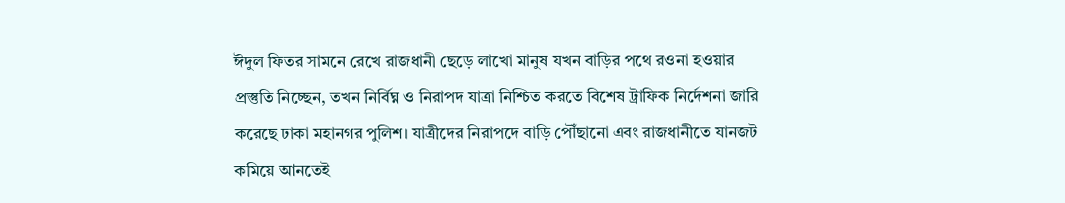ঈদুল ফিতর সামনে রেখে রাজধানী ছেড়ে লাখো মানুষ যখন বাড়ির পথে রওনা হওয়ার প্রস্তুতি নিচ্ছেন, তখন নির্বিঘ্ন ও নিরাপদ যাত্রা নিশ্চিত করতে বিশেষ ট্রাফিক নির্দেশনা জারি করেছে ঢাকা মহানগর পুলিশ। যাত্রীদের নিরাপদে বাড়ি পৌঁছানো এবং রাজধানীতে যানজট কমিয়ে আনতেই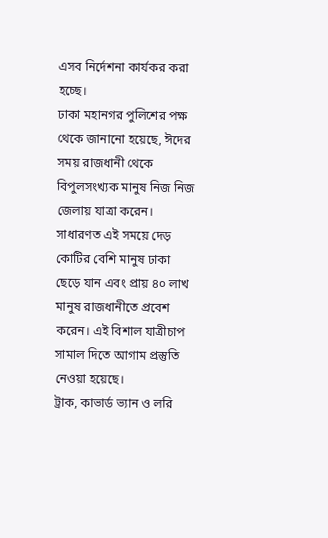এসব নির্দেশনা কার্যকর করা হচ্ছে।
ঢাকা মহানগর পুলিশের পক্ষ থেকে জানানো হয়েছে, ঈদের সময় রাজধানী থেকে বিপুলসংখ্যক মানুষ নিজ নিজ জেলায় যাত্রা করেন। সাধারণত এই সময়ে দেড় কোটির বেশি মানুষ ঢাকা ছেড়ে যান এবং প্রায় ৪০ লাখ মানুষ রাজধানীতে প্রবেশ করেন। এই বিশাল যাত্রীচাপ সামাল দিতে আগাম প্রস্তুতি নেওয়া হয়েছে।
ট্রাক, কাভার্ড ভ্যান ও লরি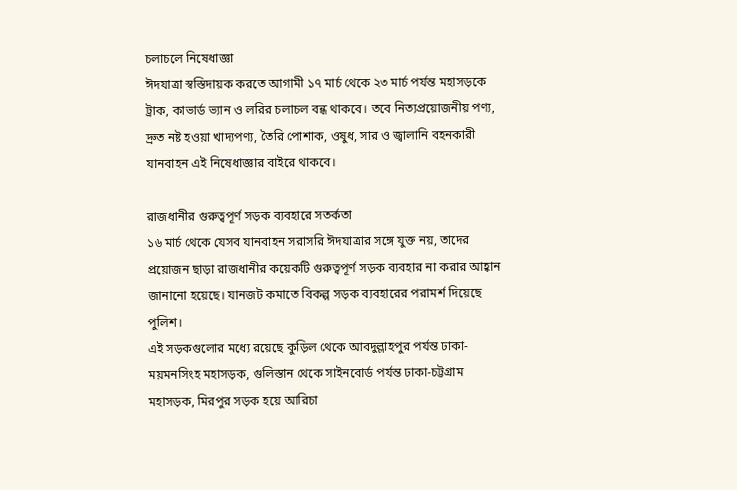চলাচলে নিষেধাজ্ঞা
ঈদযাত্রা স্বস্তিদায়ক করতে আগামী ১৭ মার্চ থেকে ২৩ মার্চ পর্যন্ত মহাসড়কে ট্রাক, কাভার্ড ভ্যান ও লরির চলাচল বন্ধ থাকবে। তবে নিত্যপ্রয়োজনীয় পণ্য, দ্রুত নষ্ট হওয়া খাদ্যপণ্য, তৈরি পোশাক, ওষুধ, সার ও জ্বালানি বহনকারী যানবাহন এই নিষেধাজ্ঞার বাইরে থাকবে।

রাজধানীর গুরুত্বপূর্ণ সড়ক ব্যবহারে সতর্কতা
১৬ মার্চ থেকে যেসব যানবাহন সরাসরি ঈদযাত্রার সঙ্গে যুক্ত নয়, তাদের প্রয়োজন ছাড়া রাজধানীর কয়েকটি গুরুত্বপূর্ণ সড়ক ব্যবহার না করার আহ্বান জানানো হয়েছে। যানজট কমাতে বিকল্প সড়ক ব্যবহারের পরামর্শ দিয়েছে পুলিশ।
এই সড়কগুলোর মধ্যে রয়েছে কুড়িল থেকে আবদুল্লাহপুর পর্যন্ত ঢাকা-ময়মনসিংহ মহাসড়ক, গুলিস্তান থেকে সাইনবোর্ড পর্যন্ত ঢাকা-চট্টগ্রাম মহাসড়ক, মিরপুর সড়ক হয়ে আরিচা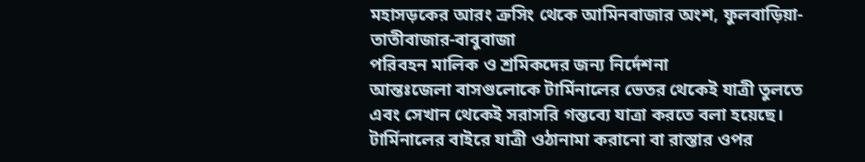মহাসড়কের আরং ক্রসিং থেকে আমিনবাজার অংশ, ফুলবাড়িয়া-তাতীবাজার-বাবুবাজা
পরিবহন মালিক ও শ্রমিকদের জন্য নির্দেশনা
আন্তঃজেলা বাসগুলোকে টার্মিনালের ভেতর থেকেই যাত্রী তুলতে এবং সেখান থেকেই সরাসরি গন্তব্যে যাত্রা করতে বলা হয়েছে। টার্মিনালের বাইরে যাত্রী ওঠানামা করানো বা রাস্তার ওপর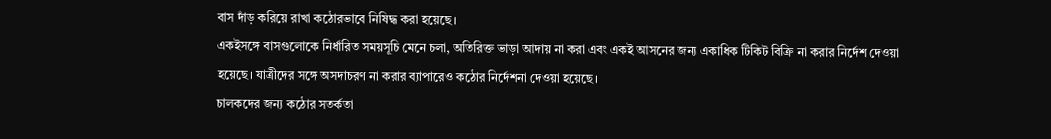বাস দাঁড় করিয়ে রাখা কঠোরভাবে নিষিদ্ধ করা হয়েছে।
একইসঙ্গে বাসগুলোকে নির্ধারিত সময়সূচি মেনে চলা, অতিরিক্ত ভাড়া আদায় না করা এবং একই আসনের জন্য একাধিক টিকিট বিক্রি না করার নির্দেশ দেওয়া হয়েছে। যাত্রীদের সঙ্গে অসদাচরণ না করার ব্যাপারেও কঠোর নির্দেশনা দেওয়া হয়েছে।
চালকদের জন্য কঠোর সতর্কতা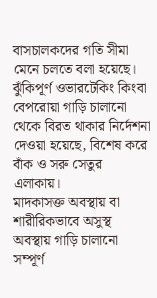বাসচালকদের গতি সীমা মেনে চলতে বলা হয়েছে। ঝুঁকিপূর্ণ ওভারটেকিং কিংবা বেপরোয়া গাড়ি চালানো থেকে বিরত থাকার নির্দেশনা দেওয়া হয়েছে, বিশেষ করে বাঁক ও সরু সেতুর এলাকায়।
মাদকাসক্ত অবস্থায় বা শারীরিকভাবে অসুস্থ অবস্থায় গাড়ি চালানো সম্পূর্ণ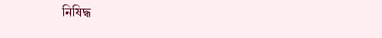নিষিদ্ধ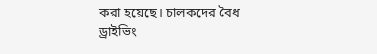করা হয়েছে। চালকদের বৈধ ড্রাইভিং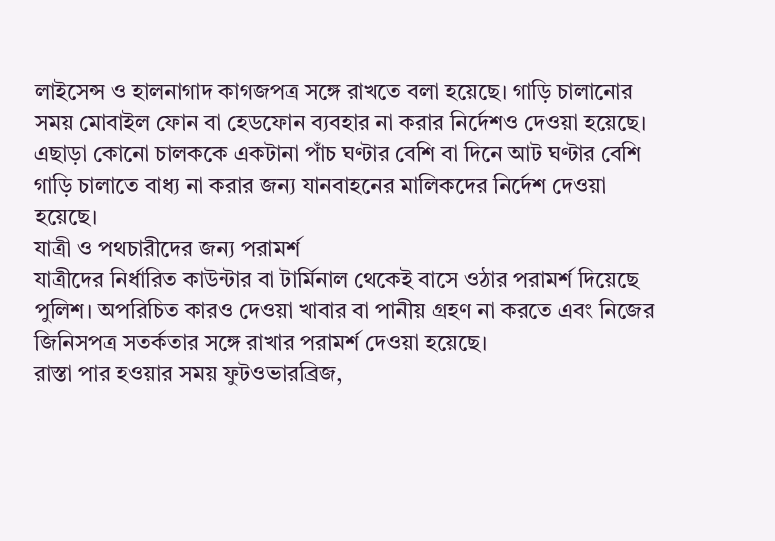লাইসেন্স ও হালনাগাদ কাগজপত্র সঙ্গে রাখতে বলা হয়েছে। গাড়ি চালানোর সময় মোবাইল ফোন বা হেডফোন ব্যবহার না করার নির্দেশও দেওয়া হয়েছে।
এছাড়া কোনো চালককে একটানা পাঁচ ঘণ্টার বেশি বা দিনে আট ঘণ্টার বেশি গাড়ি চালাতে বাধ্য না করার জন্য যানবাহনের মালিকদের নির্দেশ দেওয়া হয়েছে।
যাত্রী ও পথচারীদের জন্য পরামর্শ
যাত্রীদের নির্ধারিত কাউন্টার বা টার্মিনাল থেকেই বাসে ওঠার পরামর্শ দিয়েছে পুলিশ। অপরিচিত কারও দেওয়া খাবার বা পানীয় গ্রহণ না করতে এবং নিজের জিনিসপত্র সতর্কতার সঙ্গে রাখার পরামর্শ দেওয়া হয়েছে।
রাস্তা পার হওয়ার সময় ফুটওভারব্রিজ,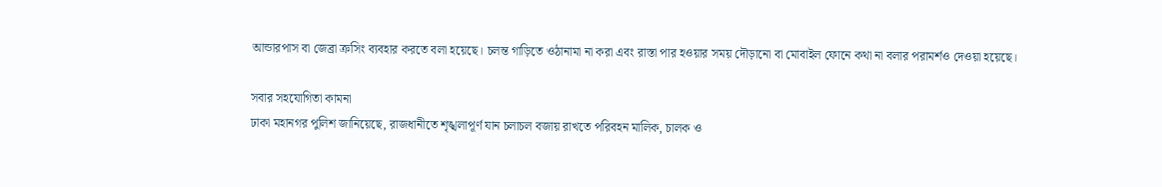আন্ডারপাস বা জেব্রা ক্রসিং ব্যবহার করতে বলা হয়েছে। চলন্ত গাড়িতে ওঠানামা না করা এবং রাস্তা পার হওয়ার সময় দৌড়ানো বা মোবাইল ফোনে কথা না বলার পরামর্শও দেওয়া হয়েছে।

সবার সহযোগিতা কামনা
ঢাকা মহানগর পুলিশ জানিয়েছে, রাজধানীতে শৃঙ্খলাপূর্ণ যান চলাচল বজায় রাখতে পরিবহন মালিক, চালক ও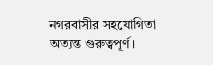নগরবাসীর সহযোগিতা অত্যন্ত গুরুত্বপূর্ণ।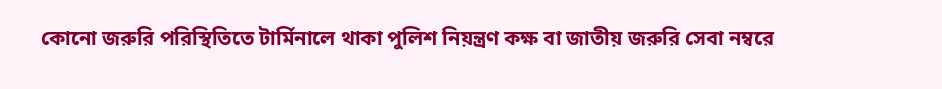কোনো জরুরি পরিস্থিতিতে টার্মিনালে থাকা পুলিশ নিয়ন্ত্রণ কক্ষ বা জাতীয় জরুরি সেবা নম্বরে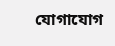যোগাযোগ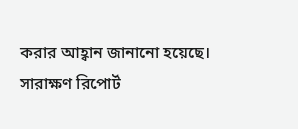করার আহ্বান জানানো হয়েছে।
সারাক্ষণ রিপোর্ট